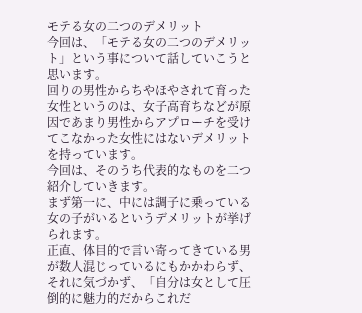モテる女の二つのデメリット
今回は、「モテる女の二つのデメリット」という事について話していこうと思います。
回りの男性からちやほやされて育った女性というのは、女子高育ちなどが原因であまり男性からアプローチを受けてこなかった女性にはないデメリットを持っています。
今回は、そのうち代表的なものを二つ紹介していきます。
まず第一に、中には調子に乗っている女の子がいるというデメリットが挙げられます。
正直、体目的で言い寄ってきている男が数人混じっているにもかかわらず、それに気づかず、「自分は女として圧倒的に魅力的だからこれだ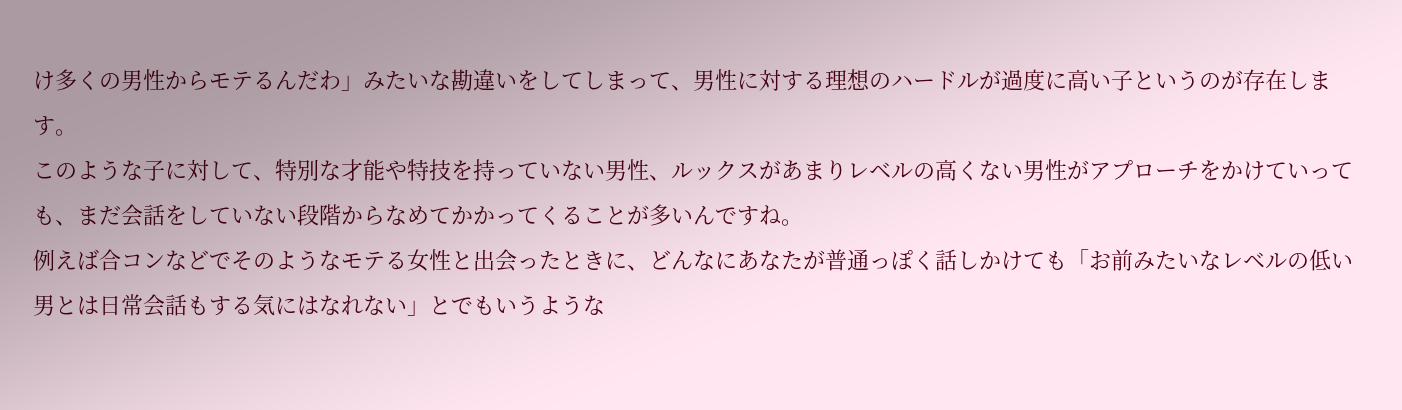け多くの男性からモテるんだわ」みたいな勘違いをしてしまって、男性に対する理想のハードルが過度に高い子というのが存在します。
このような子に対して、特別な才能や特技を持っていない男性、ルックスがあまりレベルの高くない男性がアプローチをかけていっても、まだ会話をしていない段階からなめてかかってくることが多いんですね。
例えば合コンなどでそのようなモテる女性と出会ったときに、どんなにあなたが普通っぽく話しかけても「お前みたいなレベルの低い男とは日常会話もする気にはなれない」とでもいうような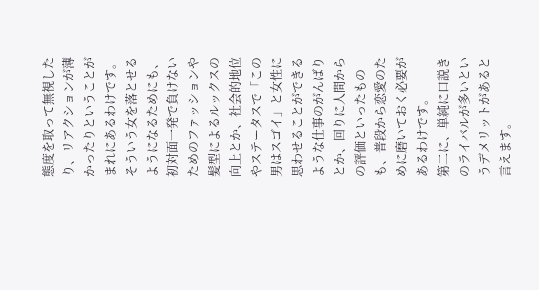態度を取って無視したり、リアクションが薄かったりということがまれにあるわけです。
そういう女を落とせるようになるためにも、初対面一発で負けないためのファッションや髪型によるルックスの向上とか、社会的地位やステータスで「この男はスゴイ」と女性に思わせることができるような仕事のがんばりとか、回りに人間からの評価といったものも、普段から恋愛のために磨いておく必要があるわけです。
第二に、単純に口説きのライバルが多いというデメリットがあると言えます。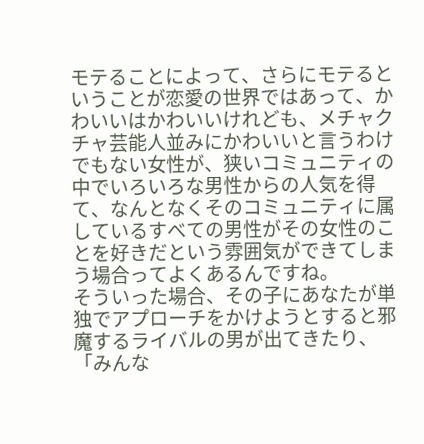モテることによって、さらにモテるということが恋愛の世界ではあって、かわいいはかわいいけれども、メチャクチャ芸能人並みにかわいいと言うわけでもない女性が、狭いコミュニティの中でいろいろな男性からの人気を得て、なんとなくそのコミュニティに属しているすべての男性がその女性のことを好きだという雰囲気ができてしまう場合ってよくあるんですね。
そういった場合、その子にあなたが単独でアプローチをかけようとすると邪魔するライバルの男が出てきたり、「みんな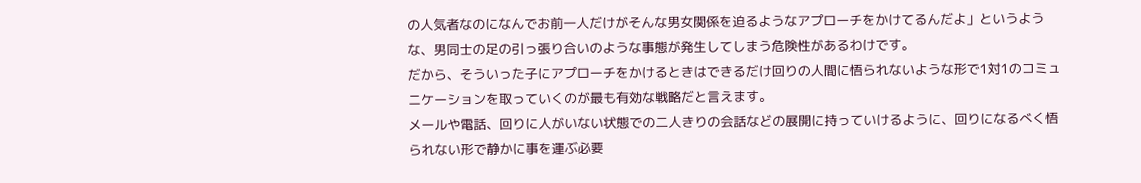の人気者なのになんでお前一人だけがそんな男女関係を迫るようなアプローチをかけてるんだよ」というような、男同士の足の引っ張り合いのような事態が発生してしまう危険性があるわけです。
だから、そういった子にアプローチをかけるときはできるだけ回りの人間に悟られないような形で1対1のコミュニケーションを取っていくのが最も有効な戦略だと言えます。
メールや電話、回りに人がいない状態での二人きりの会話などの展開に持っていけるように、回りになるべく悟られない形で静かに事を運ぶ必要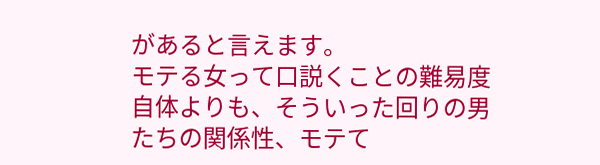があると言えます。
モテる女って口説くことの難易度自体よりも、そういった回りの男たちの関係性、モテて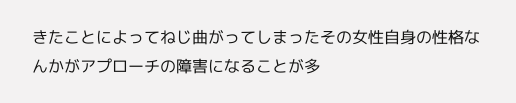きたことによってねじ曲がってしまったその女性自身の性格なんかがアプローチの障害になることが多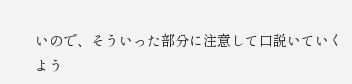いので、そういった部分に注意して口説いていくよう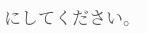にしてください。